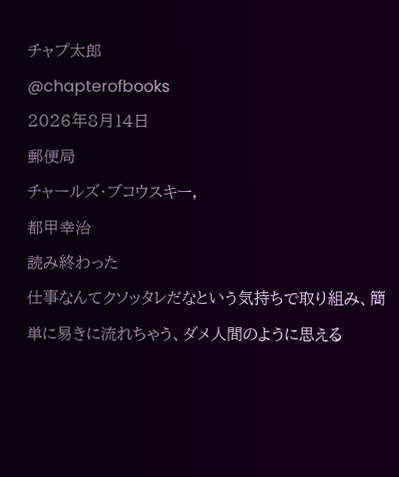チャプ太郎
@chapterofbooks
2026年8月14日
郵便局
チャールズ・ブコウスキー,
都甲幸治
読み終わった
仕事なんてクソッタレだなという気持ちで取り組み、簡単に易きに流れちゃう、ダメ人間のように思える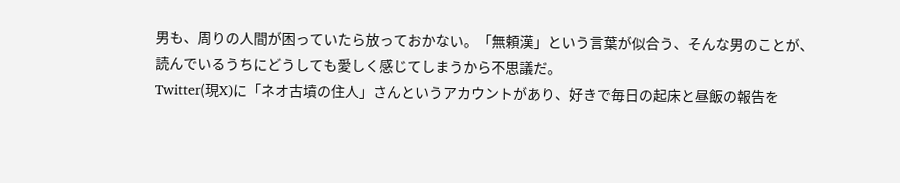男も、周りの人間が困っていたら放っておかない。「無頼漢」という言葉が似合う、そんな男のことが、読んでいるうちにどうしても愛しく感じてしまうから不思議だ。
Twitter(現X)に「ネオ古墳の住人」さんというアカウントがあり、好きで毎日の起床と昼飯の報告を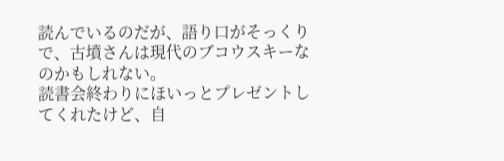読んでいるのだが、語り口がそっくりで、古墳さんは現代のブコウスキーなのかもしれない。
読書会終わりにほいっとプレゼントしてくれたけど、自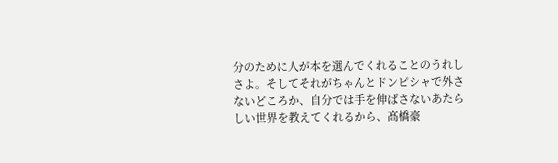分のために人が本を選んでくれることのうれしさよ。そしてそれがちゃんとドンピシャで外さないどころか、自分では手を伸ばさないあたらしい世界を教えてくれるから、髙橋豪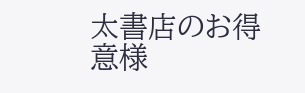太書店のお得意様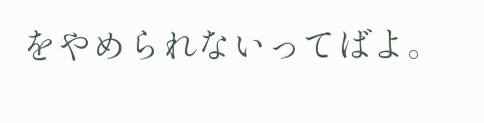をやめられないってばよ。